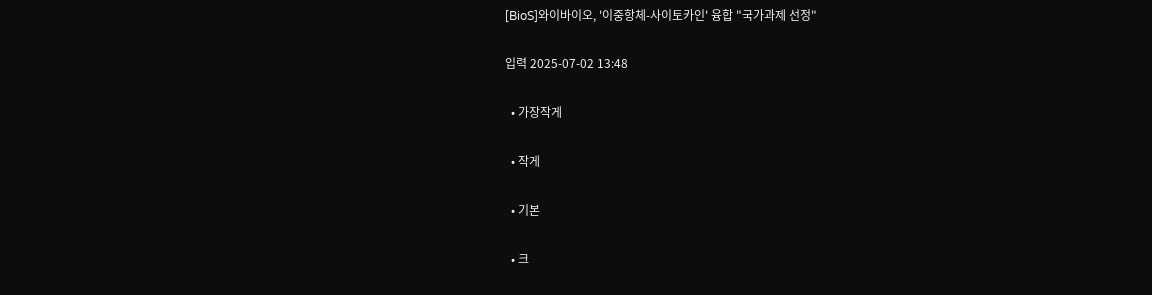[BioS]와이바이오, '이중항체-사이토카인' 융합 "국가과제 선정"

입력 2025-07-02 13:48

  • 가장작게

  • 작게

  • 기본

  • 크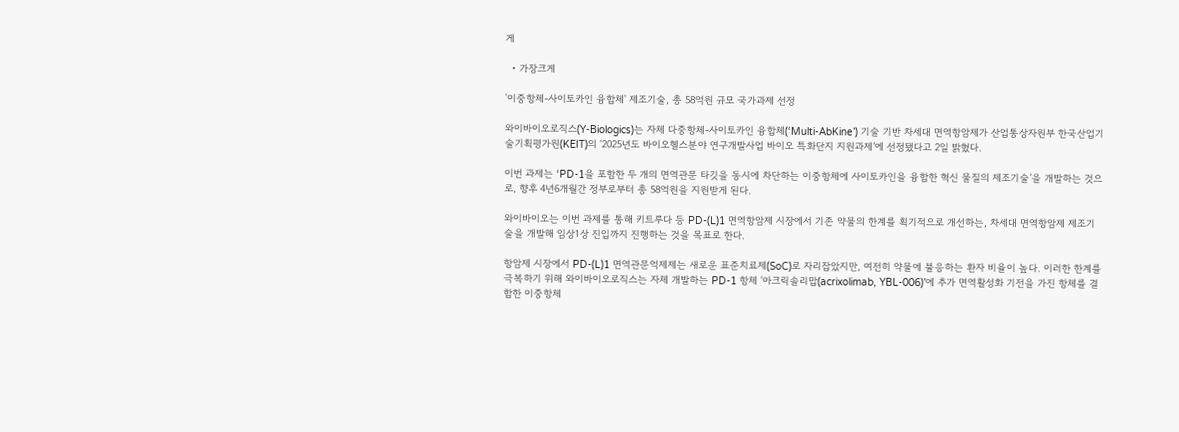게

  • 가장크게

'이중항체-사이토카인 융합체' 제조기술, 총 58억원 규모 국가과제 선정

와이바이오로직스(Y-Biologics)는 자체 다중항체-사이토카인 융합체(‘Multi-AbKine’) 기술 기반 차세대 면역항암제가 산업통상자원부 한국산업기술기획평가원(KEIT)의 ‘2025년도 바이오헬스분야 연구개발사업 바이오 특화단지 지원과제’에 선정됐다고 2일 밝혔다.

이번 과제는 ‘PD-1을 포함한 두 개의 면역관문 타깃을 동시에 차단하는 이중항체에 사이토카인을 융합한 혁신 물질의 제조기술’을 개발하는 것으로, 향후 4년6개월간 정부로부터 총 58억원을 지원받게 된다.

와이바이오는 이번 과제를 통해 키트루다 등 PD-(L)1 면역항암제 시장에서 기존 약물의 한계를 획기적으로 개선하는, 차세대 면역항암제 제조기술을 개발해 임상1상 진입까지 진행하는 것을 목표로 한다.

항암제 시장에서 PD-(L)1 면역관문억제제는 새로운 표준치료제(SoC)로 자리잡았지만, 여전히 약물에 불응하는 환자 비율이 높다. 이러한 한계를 극복하기 위해 와이바이오로직스는 자체 개발하는 PD-1 항체 ‘아크릭솔리맙(acrixolimab, YBL-006)’에 추가 면역활성화 기전을 가진 항체를 결합한 이중항체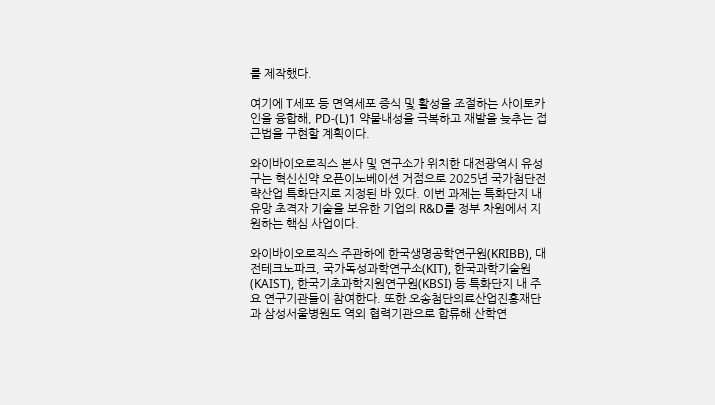를 제작했다.

여기에 T세포 등 면역세포 증식 및 활성을 조절하는 사이토카인을 융합해, PD-(L)1 약물내성을 극복하고 재발을 늦추는 접근법을 구현할 계획이다.

와이바이오로직스 본사 및 연구소가 위치한 대전광역시 유성구는 혁신신약 오픈이노베이션 거점으로 2025년 국가첨단전략산업 특화단지로 지정된 바 있다. 이번 과제는 특화단지 내 유망 초격자 기술을 보유한 기업의 R&D를 정부 차원에서 지원하는 핵심 사업이다.

와이바이오로직스 주관하에 한국생명공학연구원(KRIBB), 대전테크노파크, 국가독성과학연구소(KIT), 한국과학기술원(KAIST), 한국기초과학지원연구원(KBSI) 등 특화단지 내 주요 연구기관들이 참여한다. 또한 오송첨단의료산업진흥재단과 삼성서울병원도 역외 협력기관으로 합류해 산학연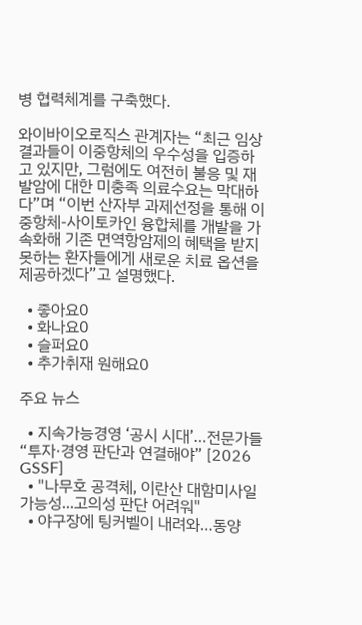병 협력체계를 구축했다.

와이바이오로직스 관계자는 “최근 임상 결과들이 이중항체의 우수성을 입증하고 있지만, 그럼에도 여전히 불응 및 재발암에 대한 미충족 의료수요는 막대하다”며 “이번 산자부 과제선정을 통해 이중항체-사이토카인 융합체를 개발을 가속화해 기존 면역항암제의 혜택을 받지 못하는 환자들에게 새로운 치료 옵션을 제공하겠다”고 설명했다.

  • 좋아요0
  • 화나요0
  • 슬퍼요0
  • 추가취재 원해요0

주요 뉴스

  • 지속가능경영 ‘공시 시대’…전문가들 “투자·경영 판단과 연결해야” [2026 GSSF]
  • "나무호 공격체, 이란산 대함미사일 가능성...고의성 판단 어려워"
  • 야구장에 팅커벨이 내려와…동양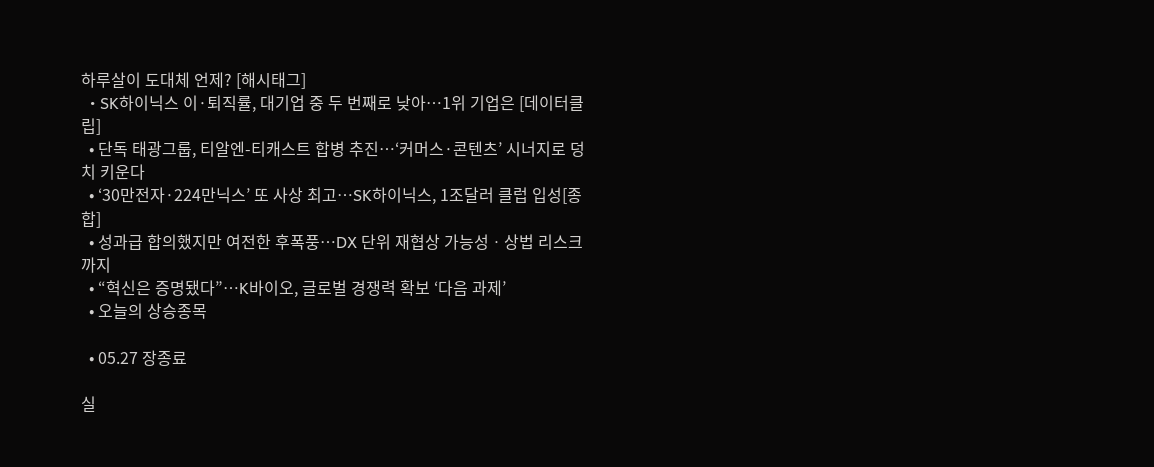하루살이 도대체 언제? [해시태그]
  • SK하이닉스 이·퇴직률, 대기업 중 두 번째로 낮아…1위 기업은 [데이터클립]
  • 단독 태광그룹, 티알엔-티캐스트 합병 추진…‘커머스·콘텐츠’ 시너지로 덩치 키운다
  • ‘30만전자·224만닉스’ 또 사상 최고…SK하이닉스, 1조달러 클럽 입성[종합]
  • 성과급 합의했지만 여전한 후폭풍…DX 단위 재협상 가능성ㆍ상법 리스크까지
  • “혁신은 증명됐다”…K바이오, 글로벌 경쟁력 확보 ‘다음 과제’
  • 오늘의 상승종목

  • 05.27 장종료

실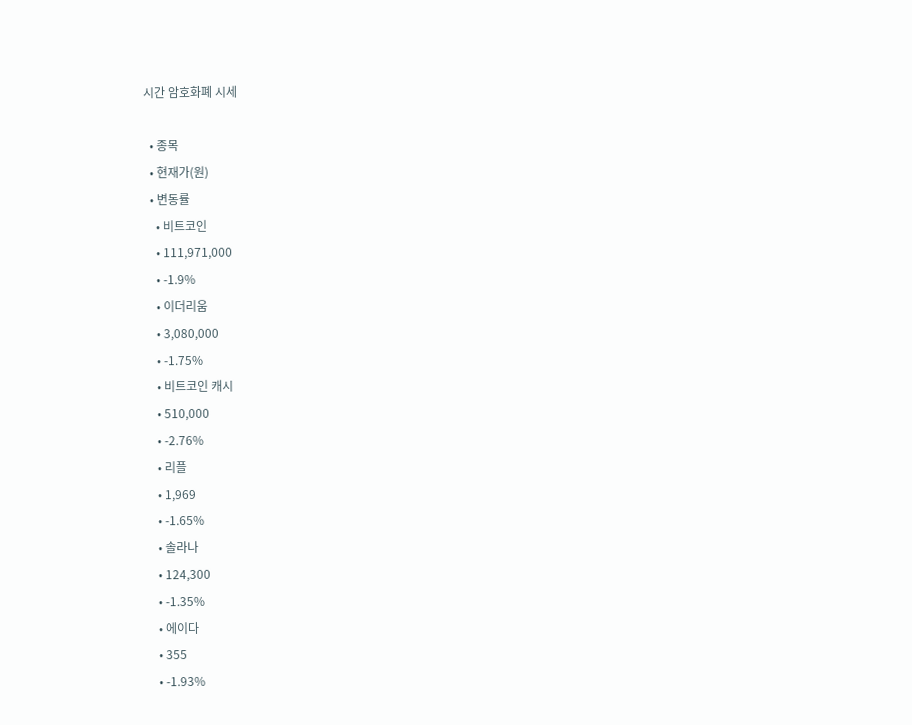시간 암호화폐 시세

  • 종목
  • 현재가(원)
  • 변동률
    • 비트코인
    • 111,971,000
    • -1.9%
    • 이더리움
    • 3,080,000
    • -1.75%
    • 비트코인 캐시
    • 510,000
    • -2.76%
    • 리플
    • 1,969
    • -1.65%
    • 솔라나
    • 124,300
    • -1.35%
    • 에이다
    • 355
    • -1.93%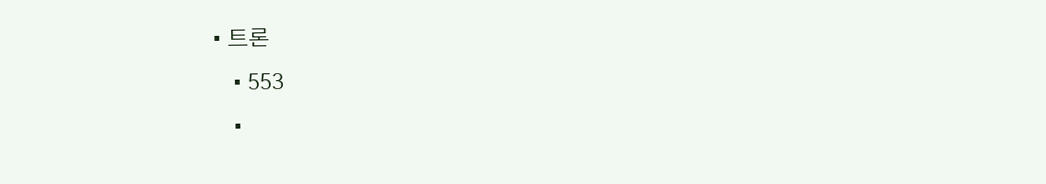• 트론
    • 553
    •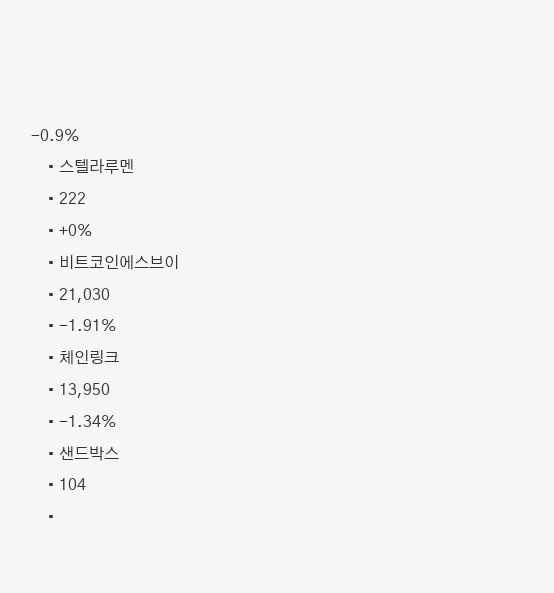-0.9%
    • 스텔라루멘
    • 222
    • +0%
    • 비트코인에스브이
    • 21,030
    • -1.91%
    • 체인링크
    • 13,950
    • -1.34%
    • 샌드박스
    • 104
    •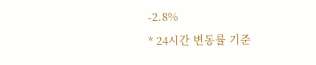-2.8%
* 24시간 변동률 기준